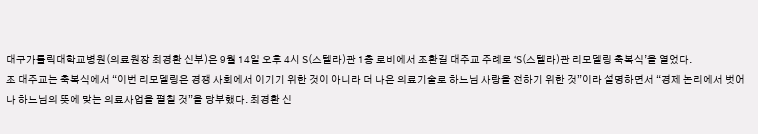대구가톨릭대학교병원(의료원장 최경환 신부)은 9월 14일 오후 4시 S(스텔라)관 1층 로비에서 조환길 대주교 주례로 ‘S(스텔라)관 리모델링 축복식’을 열었다.
조 대주교는 축복식에서 “이번 리모델링은 경쟁 사회에서 이기기 위한 것이 아니라 더 나은 의료기술로 하느님 사랑을 전하기 위한 것”이라 설명하면서 “경제 논리에서 벗어나 하느님의 뜻에 맞는 의료사업을 펼칠 것”을 당부했다. 최경환 신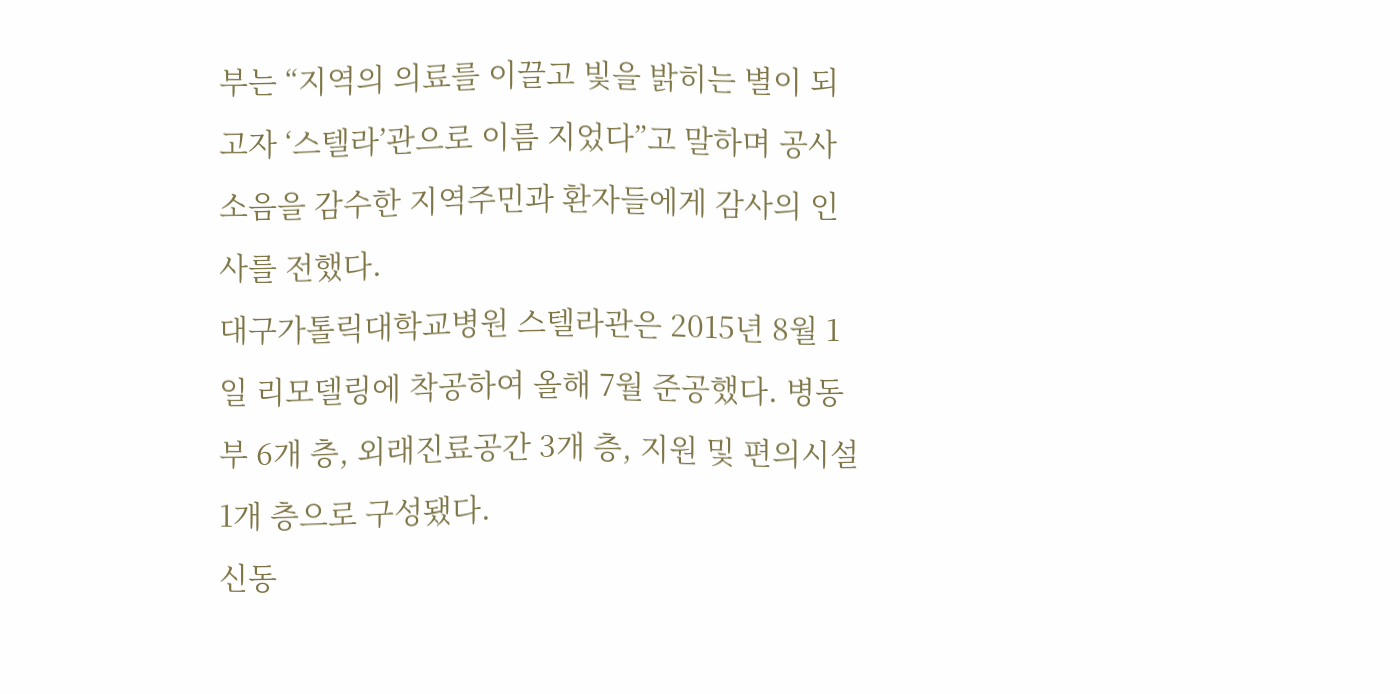부는 “지역의 의료를 이끌고 빛을 밝히는 별이 되고자 ‘스텔라’관으로 이름 지었다”고 말하며 공사 소음을 감수한 지역주민과 환자들에게 감사의 인사를 전했다.
대구가톨릭대학교병원 스텔라관은 2015년 8월 1일 리모델링에 착공하여 올해 7월 준공했다. 병동부 6개 층, 외래진료공간 3개 층, 지원 및 편의시설 1개 층으로 구성됐다.
신동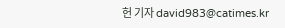헌 기자 david983@catimes.kr